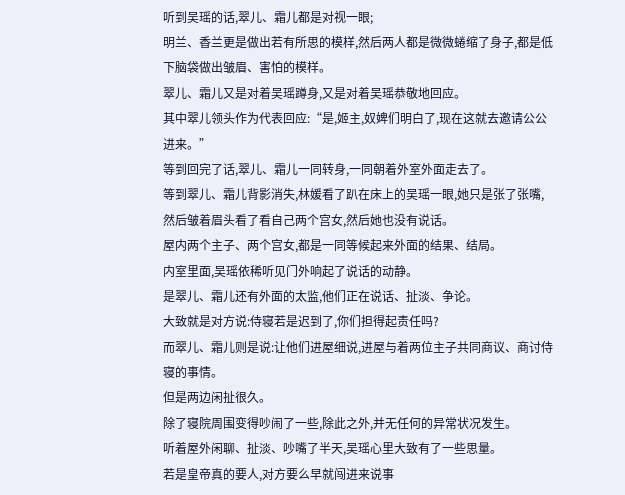听到吴瑶的话,翠儿、霜儿都是对视一眼;
明兰、香兰更是做出若有所思的模样,然后两人都是微微蜷缩了身子,都是低下脑袋做出皱眉、害怕的模样。
翠儿、霜儿又是对着吴瑶蹲身,又是对着吴瑶恭敬地回应。
其中翠儿领头作为代表回应:“是,姬主,奴婢们明白了,现在这就去邀请公公进来。”
等到回完了话,翠儿、霜儿一同转身,一同朝着外室外面走去了。
等到翠儿、霜儿背影消失,林媛看了趴在床上的吴瑶一眼,她只是张了张嘴,然后皱着眉头看了看自己两个宫女,然后她也没有说话。
屋内两个主子、两个宫女,都是一同等候起来外面的结果、结局。
内室里面,吴瑶依稀听见门外响起了说话的动静。
是翠儿、霜儿还有外面的太监,他们正在说话、扯淡、争论。
大致就是对方说:侍寝若是迟到了,你们担得起责任吗?
而翠儿、霜儿则是说:让他们进屋细说,进屋与着两位主子共同商议、商讨侍寝的事情。
但是两边闲扯很久。
除了寝院周围变得吵闹了一些,除此之外,并无任何的异常状况发生。
听着屋外闲聊、扯淡、吵嘴了半天,吴瑶心里大致有了一些思量。
若是皇帝真的要人,对方要么早就闯进来说事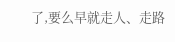了,要么早就走人、走路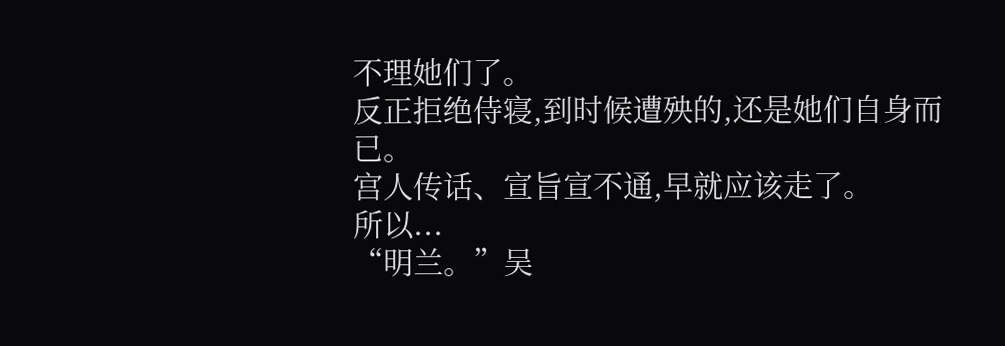不理她们了。
反正拒绝侍寝,到时候遭殃的,还是她们自身而已。
宫人传话、宣旨宣不通,早就应该走了。
所以...
“明兰。”吴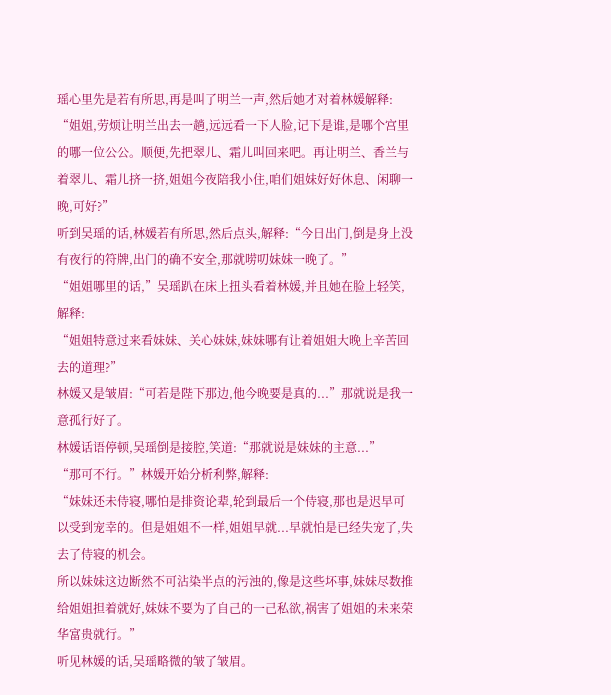瑶心里先是若有所思,再是叫了明兰一声,然后她才对着林媛解释:
“姐姐,劳烦让明兰出去一趟,远远看一下人脸,记下是谁,是哪个宫里的哪一位公公。顺便,先把翠儿、霜儿叫回来吧。再让明兰、香兰与着翠儿、霜儿挤一挤,姐姐今夜陪我小住,咱们姐妹好好休息、闲聊一晚,可好?”
听到吴瑶的话,林媛若有所思,然后点头,解释:“今日出门,倒是身上没有夜行的符牌,出门的确不安全,那就唠叨妹妹一晚了。”
“姐姐哪里的话,”吴瑶趴在床上扭头看着林媛,并且她在脸上轻笑,解释:
“姐姐特意过来看妹妹、关心妹妹,妹妹哪有让着姐姐大晚上辛苦回去的道理?”
林媛又是皱眉:“可若是陛下那边,他今晚要是真的...”那就说是我一意孤行好了。
林媛话语停顿,吴瑶倒是接腔,笑道:“那就说是妹妹的主意...”
“那可不行。”林媛开始分析利弊,解释:
“妹妹还未侍寝,哪怕是排资论辈,轮到最后一个侍寝,那也是迟早可以受到宠幸的。但是姐姐不一样,姐姐早就...早就怕是已经失宠了,失去了侍寝的机会。
所以妹妹这边断然不可沾染半点的污浊的,像是这些坏事,妹妹尽数推给姐姐担着就好,妹妹不要为了自己的一己私欲,祸害了姐姐的未来荣华富贵就行。”
听见林媛的话,吴瑶略微的皱了皱眉。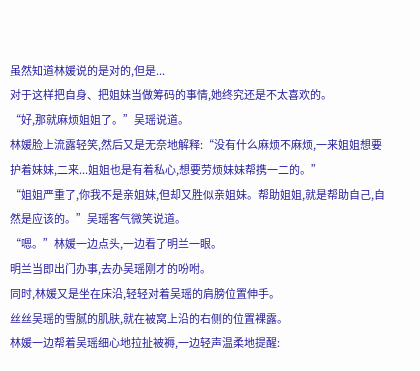虽然知道林媛说的是对的,但是...
对于这样把自身、把姐妹当做筹码的事情,她终究还是不太喜欢的。
“好,那就麻烦姐姐了。”吴瑶说道。
林媛脸上流露轻笑,然后又是无奈地解释:“没有什么麻烦不麻烦,一来姐姐想要护着妹妹,二来...姐姐也是有着私心,想要劳烦妹妹帮携一二的。”
“姐姐严重了,你我不是亲姐妹,但却又胜似亲姐妹。帮助姐姐,就是帮助自己,自然是应该的。”吴瑶客气微笑说道。
“嗯。”林媛一边点头,一边看了明兰一眼。
明兰当即出门办事,去办吴瑶刚才的吩咐。
同时,林媛又是坐在床沿,轻轻对着吴瑶的肩膀位置伸手。
丝丝吴瑶的雪腻的肌肤,就在被窝上沿的右侧的位置裸露。
林媛一边帮着吴瑶细心地拉扯被褥,一边轻声温柔地提醒: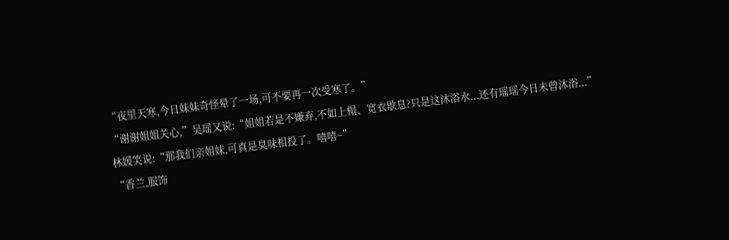“夜里天寒,今日妹妹奇怪晕了一场,可不要再一次受寒了。”
“谢谢姐姐关心,”吴瑶又说:“姐姐若是不嫌弃,不如上榻、宽衣歇息?只是这沐浴水...还有瑶瑶今日未曾沐浴...”
林媛笑说:“那我们亲姐妹,可真是臭味相投了。嘻嘻~”
“香兰,服饰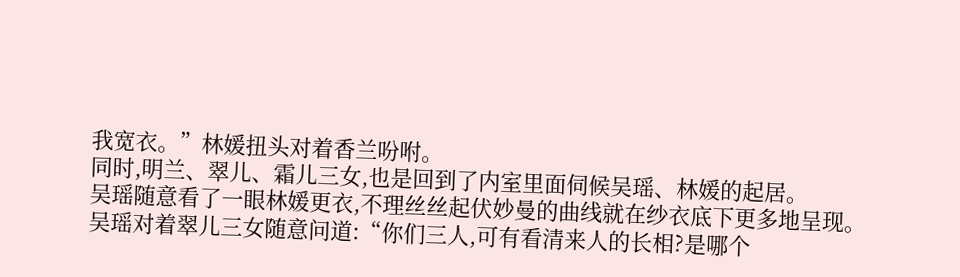我宽衣。”林媛扭头对着香兰吩咐。
同时,明兰、翠儿、霜儿三女,也是回到了内室里面伺候吴瑶、林媛的起居。
吴瑶随意看了一眼林媛更衣,不理丝丝起伏妙曼的曲线就在纱衣底下更多地呈现。
吴瑶对着翠儿三女随意问道:“你们三人,可有看清来人的长相?是哪个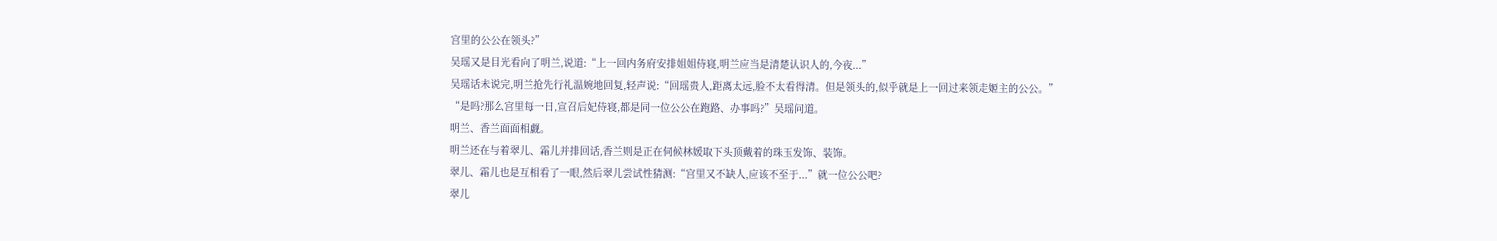宫里的公公在领头?”
吴瑶又是目光看向了明兰,说道:“上一回内务府安排姐姐侍寝,明兰应当是清楚认识人的,今夜...”
吴瑶话未说完,明兰抢先行礼温婉地回复,轻声说:“回瑶贵人,距离太远,脸不太看得清。但是领头的,似乎就是上一回过来领走姬主的公公。”
“是吗?那么宫里每一日,宣召后妃侍寝,都是同一位公公在跑路、办事吗?”吴瑶问道。
明兰、香兰面面相觑。
明兰还在与着翠儿、霜儿并排回话,香兰则是正在伺候林媛取下头顶戴着的珠玉发饰、装饰。
翠儿、霜儿也是互相看了一眼,然后翠儿尝试性猜测:“宫里又不缺人,应该不至于...”就一位公公吧?
翠儿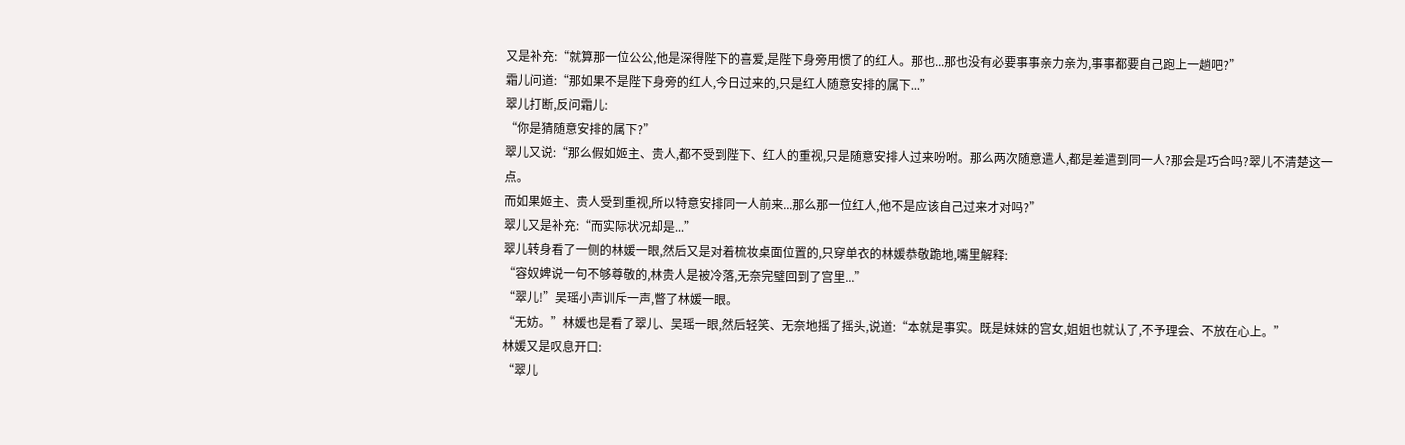又是补充:“就算那一位公公,他是深得陛下的喜爱,是陛下身旁用惯了的红人。那也...那也没有必要事事亲力亲为,事事都要自己跑上一趟吧?”
霜儿问道:“那如果不是陛下身旁的红人,今日过来的,只是红人随意安排的属下...”
翠儿打断,反问霜儿:
“你是猜随意安排的属下?”
翠儿又说:“那么假如姬主、贵人,都不受到陛下、红人的重视,只是随意安排人过来吩咐。那么两次随意遣人,都是差遣到同一人?那会是巧合吗?翠儿不清楚这一点。
而如果姬主、贵人受到重视,所以特意安排同一人前来...那么那一位红人,他不是应该自己过来才对吗?”
翠儿又是补充:“而实际状况却是...”
翠儿转身看了一侧的林媛一眼,然后又是对着梳妆桌面位置的,只穿单衣的林媛恭敬跪地,嘴里解释:
“容奴婢说一句不够尊敬的,林贵人是被冷落,无奈完璧回到了宫里...”
“翠儿!”吴瑶小声训斥一声,瞥了林媛一眼。
“无妨。”林媛也是看了翠儿、吴瑶一眼,然后轻笑、无奈地摇了摇头,说道:“本就是事实。既是妹妹的宫女,姐姐也就认了,不予理会、不放在心上。”
林媛又是叹息开口:
“翠儿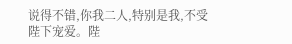说得不错,你我二人,特别是我,不受陛下宠爱。陛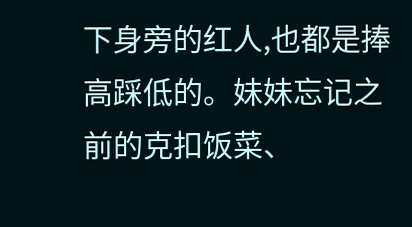下身旁的红人,也都是捧高踩低的。妹妹忘记之前的克扣饭菜、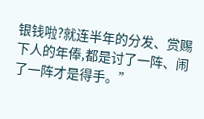银钱啦?就连半年的分发、赏赐下人的年俸,都是讨了一阵、闹了一阵才是得手。”